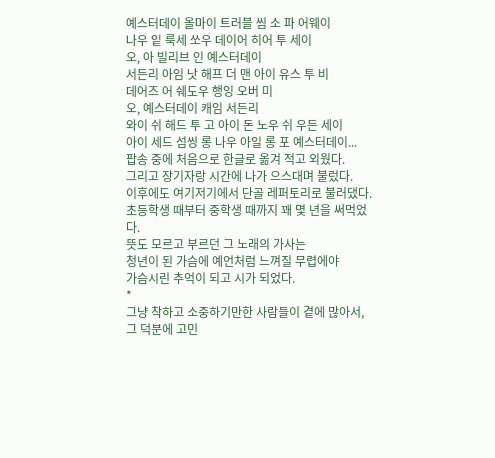예스터데이 올마이 트러블 씸 소 파 어웨이
나우 잍 룩세 쏘우 데이어 히어 투 세이
오, 아 빌리브 인 예스터데이
서든리 아임 낫 해프 더 맨 아이 유스 투 비
데어즈 어 쉐도우 행잉 오버 미
오, 예스터데이 캐임 서든리
와이 쉬 해드 투 고 아이 돈 노우 쉬 우든 세이
아이 세드 섬씽 롱 나우 아일 롱 포 예스터데이...
팝송 중에 처음으로 한글로 옮겨 적고 외웠다.
그리고 장기자랑 시간에 나가 으스대며 불렀다.
이후에도 여기저기에서 단골 레퍼토리로 불러댔다.
초등학생 때부터 중학생 때까지 꽤 몇 년을 써먹었다.
뜻도 모르고 부르던 그 노래의 가사는
청년이 된 가슴에 예언처럼 느껴질 무렵에야
가슴시린 추억이 되고 시가 되었다.
*
그냥 착하고 소중하기만한 사람들이 곁에 많아서,
그 덕분에 고민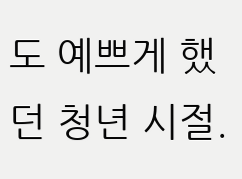도 예쁘게 했던 청년 시절.